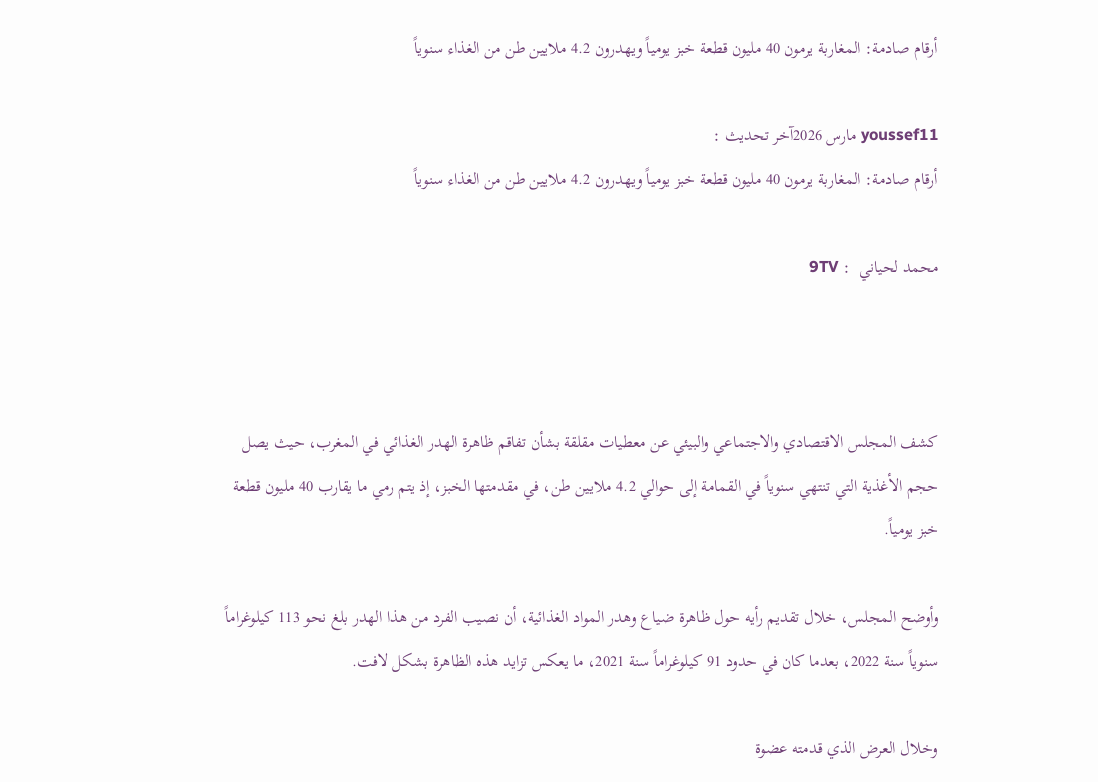أرقام صادمة: المغاربة يرمون 40 مليون قطعة خبز يومياً ويهدرون 4.2 ملايين طن من الغذاء سنوياً

youssef11 مارس 2026آخر تحديث :
أرقام صادمة: المغاربة يرمون 40 مليون قطعة خبز يومياً ويهدرون 4.2 ملايين طن من الغذاء سنوياً

محمد لحياني  : 9TV



كشف المجلس الاقتصادي والاجتماعي والبيئي عن معطيات مقلقة بشأن تفاقم ظاهرة الهدر الغذائي في المغرب، حيث يصل حجم الأغذية التي تنتهي سنوياً في القمامة إلى حوالي 4.2 ملايين طن، في مقدمتها الخبز، إذ يتم رمي ما يقارب 40 مليون قطعة خبز يومياً.

وأوضح المجلس، خلال تقديم رأيه حول ظاهرة ضياع وهدر المواد الغذائية، أن نصيب الفرد من هذا الهدر بلغ نحو 113 كيلوغراماً سنوياً سنة 2022، بعدما كان في حدود 91 كيلوغراماً سنة 2021، ما يعكس تزايد هذه الظاهرة بشكل لافت.

وخلال العرض الذي قدمته عضوة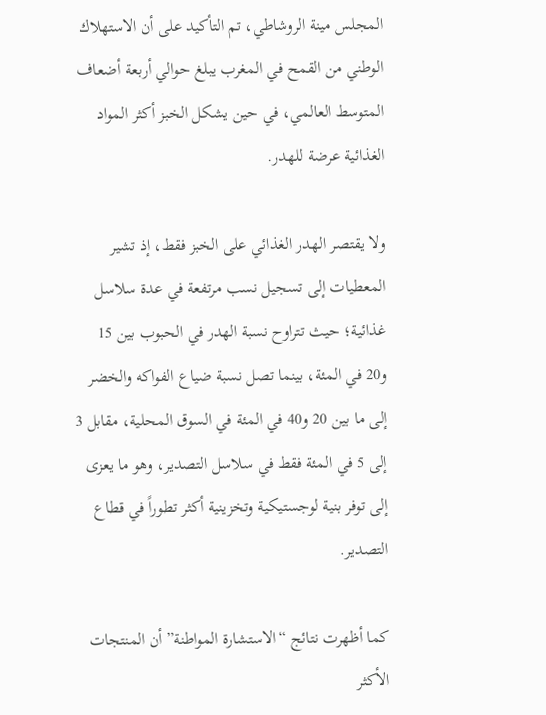المجلس مينة الروشاطي، تم التأكيد على أن الاستهلاك الوطني من القمح في المغرب يبلغ حوالي أربعة أضعاف المتوسط العالمي، في حين يشكل الخبز أكثر المواد الغذائية عرضة للهدر.

ولا يقتصر الهدر الغذائي على الخبز فقط، إذ تشير المعطيات إلى تسجيل نسب مرتفعة في عدة سلاسل غذائية؛ حيث تتراوح نسبة الهدر في الحبوب بين 15 و20 في المئة، بينما تصل نسبة ضياع الفواكه والخضر إلى ما بين 20 و40 في المئة في السوق المحلية، مقابل 3 إلى 5 في المئة فقط في سلاسل التصدير، وهو ما يعزى إلى توفر بنية لوجستيكية وتخزينية أكثر تطوراً في قطاع التصدير.

كما أظهرت نتائج “الاستشارة المواطنة” أن المنتجات الأكثر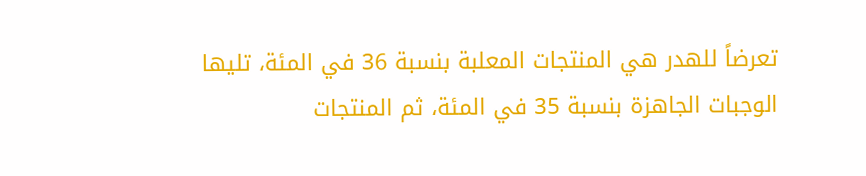تعرضاً للهدر هي المنتجات المعلبة بنسبة 36 في المئة، تليها الوجبات الجاهزة بنسبة 35 في المئة، ثم المنتجات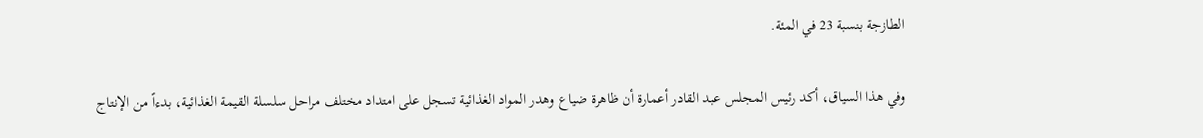الطازجة بنسبة 23 في المئة.

وفي هذا السياق، أكد رئيس المجلس عبد القادر أعمارة أن ظاهرة ضياع وهدر المواد الغذائية تسجل على امتداد مختلف مراحل سلسلة القيمة الغذائية، بدءاً من الإنتاج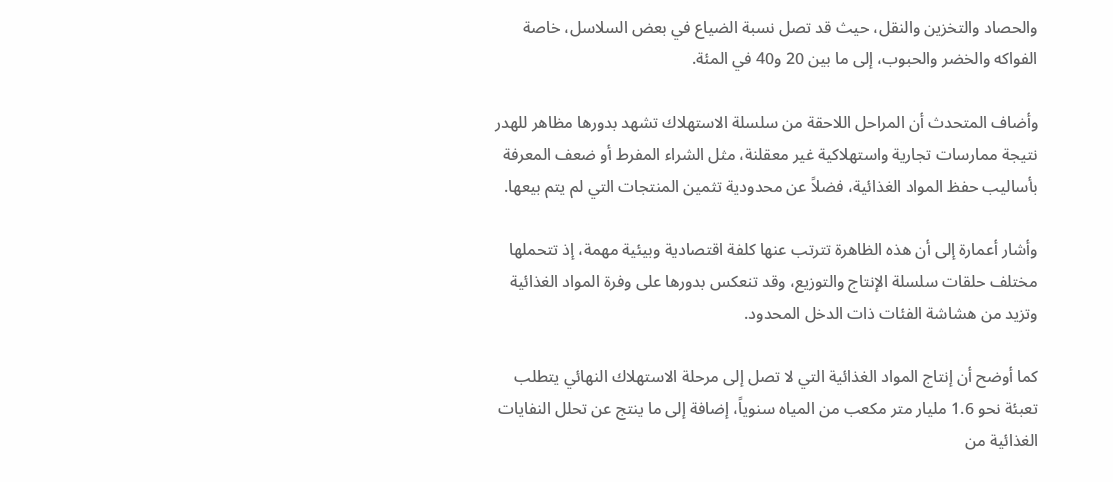والحصاد والتخزين والنقل، حيث قد تصل نسبة الضياع في بعض السلاسل، خاصة الفواكه والخضر والحبوب، إلى ما بين 20 و40 في المئة.

وأضاف المتحدث أن المراحل اللاحقة من سلسلة الاستهلاك تشهد بدورها مظاهر للهدر نتيجة ممارسات تجارية واستهلاكية غير معقلنة، مثل الشراء المفرط أو ضعف المعرفة بأساليب حفظ المواد الغذائية، فضلاً عن محدودية تثمين المنتجات التي لم يتم بيعها.

وأشار أعمارة إلى أن هذه الظاهرة تترتب عنها كلفة اقتصادية وبيئية مهمة، إذ تتحملها مختلف حلقات سلسلة الإنتاج والتوزيع، وقد تنعكس بدورها على وفرة المواد الغذائية وتزيد من هشاشة الفئات ذات الدخل المحدود.

كما أوضح أن إنتاج المواد الغذائية التي لا تصل إلى مرحلة الاستهلاك النهائي يتطلب تعبئة نحو 1.6 مليار متر مكعب من المياه سنوياً، إضافة إلى ما ينتج عن تحلل النفايات الغذائية من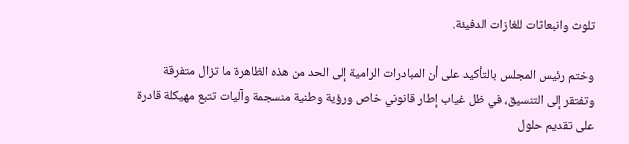تلوث وانبعاثات للغازات الدفيئة.

وختم رئيس المجلس بالتأكيد على أن المبادرات الرامية إلى الحد من هذه الظاهرة ما تزال متفرقة وتفتقر إلى التنسيق، في ظل غياب إطار قانوني خاص ورؤية وطنية منسجمة وآليات تتبع مهيكلة قادرة على تقديم حلول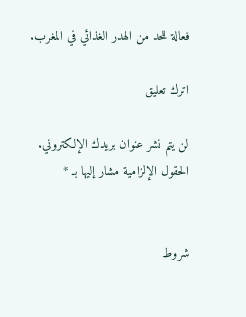فعالة للحد من الهدر الغذائي في المغرب.

اترك تعليق

لن يتم نشر عنوان بريدك الإلكتروني. الحقول الإلزامية مشار إليها بـ *


شروط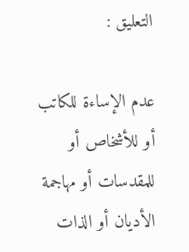التعليق :

عدم الإساءة للكاتب أو للأشخاص أو للمقدسات أو مهاجمة الأديان أو الذات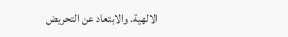الالهية. والابتعاد عن التحريض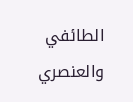الطائفي والعنصري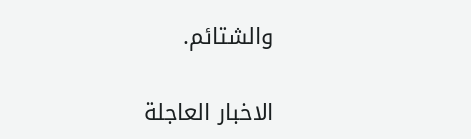والشتائم.

الاخبار العاجلة